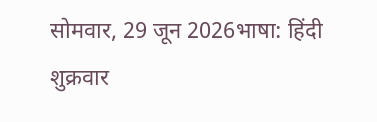सोमवार, 29 जून 2026भाषा: हिंदी
शुक्रवार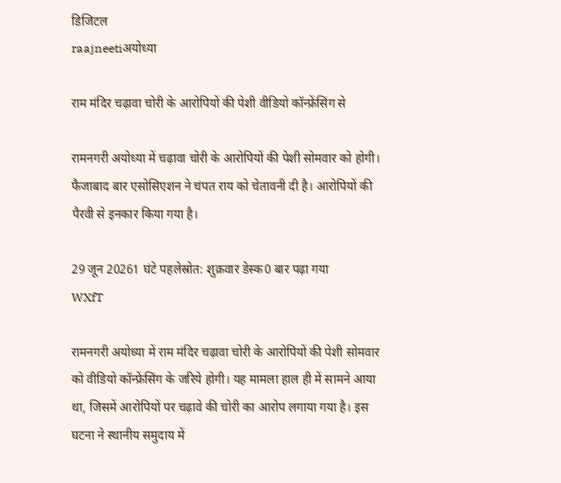डिजिटल
raajneetiअयोध्या

राम मंदिर चढ़ावा चोरी के आरोपियों की पेशी वीडियो कॉन्फ्रेंसिंग से

रामनगरी अयोध्या में चढ़ावा चोरी के आरोपियों की पेशी सोमवार को होगी। फैजाबाद बार एसोसिएशन ने चंपत राय को चेतावनी दी है। आरोपियों की पैरवी से इनकार किया गया है।

29 जून 20261 घंटे पहलेस्रोत: शुक्रवार डेस्क0 बार पढ़ा गया
WXfT

रामनगरी अयोध्या में राम मंदिर चढ़ावा चोरी के आरोपियों की पेशी सोमवार को वीडियो कॉन्फ्रेंसिंग के जरिये होगी। यह मामला हाल ही में सामने आया था, जिसमें आरोपियों पर चढ़ावे की चोरी का आरोप लगाया गया है। इस घटना ने स्थानीय समुदाय में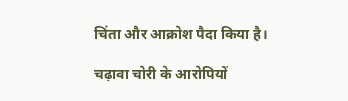चिंता और आक्रोश पैदा किया है।

चढ़ावा चोरी के आरोपियों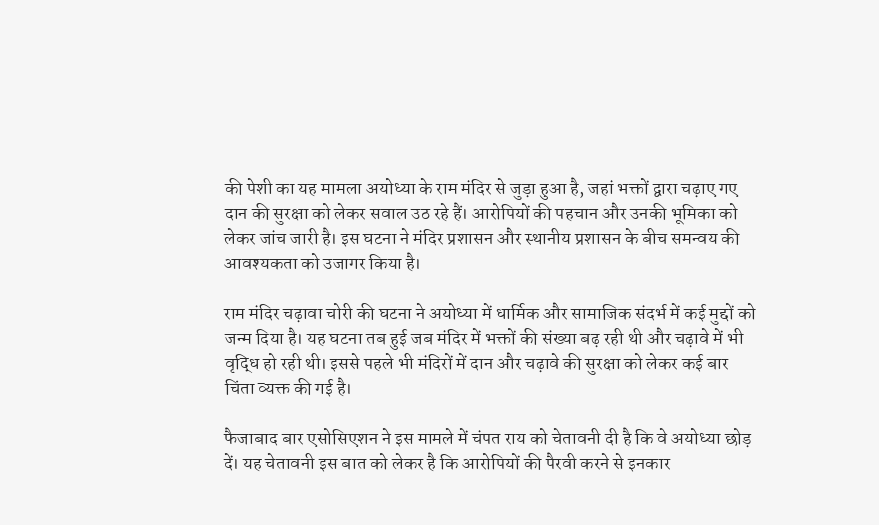की पेशी का यह मामला अयोध्या के राम मंदिर से जुड़ा हुआ है, जहां भक्तों द्वारा चढ़ाए गए दान की सुरक्षा को लेकर सवाल उठ रहे हैं। आरोपियों की पहचान और उनकी भूमिका को लेकर जांच जारी है। इस घटना ने मंदिर प्रशासन और स्थानीय प्रशासन के बीच समन्वय की आवश्यकता को उजागर किया है।

राम मंदिर चढ़ावा चोरी की घटना ने अयोध्या में धार्मिक और सामाजिक संदर्भ में कई मुद्दों को जन्म दिया है। यह घटना तब हुई जब मंदिर में भक्तों की संख्या बढ़ रही थी और चढ़ावे में भी वृद्धि हो रही थी। इससे पहले भी मंदिरों में दान और चढ़ावे की सुरक्षा को लेकर कई बार चिंता व्यक्त की गई है।

फैजाबाद बार एसोसिएशन ने इस मामले में चंपत राय को चेतावनी दी है कि वे अयोध्या छोड़ दें। यह चेतावनी इस बात को लेकर है कि आरोपियों की पैरवी करने से इनकार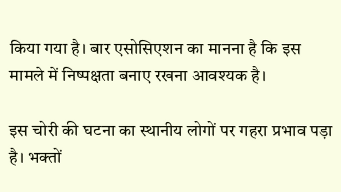किया गया है। बार एसोसिएशन का मानना है कि इस मामले में निष्पक्षता बनाए रखना आवश्यक है।

इस चोरी की घटना का स्थानीय लोगों पर गहरा प्रभाव पड़ा है। भक्तों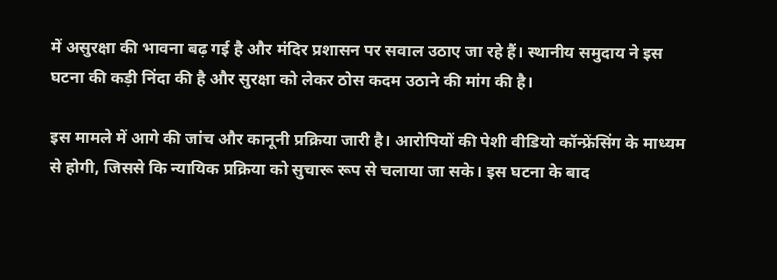में असुरक्षा की भावना बढ़ गई है और मंदिर प्रशासन पर सवाल उठाए जा रहे हैं। स्थानीय समुदाय ने इस घटना की कड़ी निंदा की है और सुरक्षा को लेकर ठोस कदम उठाने की मांग की है।

इस मामले में आगे की जांच और कानूनी प्रक्रिया जारी है। आरोपियों की पेशी वीडियो कॉन्फ्रेंसिंग के माध्यम से होगी, जिससे कि न्यायिक प्रक्रिया को सुचारू रूप से चलाया जा सके। इस घटना के बाद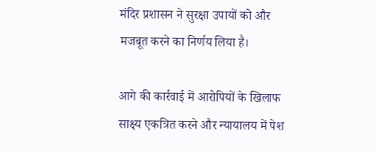मंदिर प्रशासन ने सुरक्षा उपायों को और मजबूत करने का निर्णय लिया है।

आगे की कार्रवाई में आरोपियों के खिलाफ साक्ष्य एकत्रित करने और न्यायालय में पेश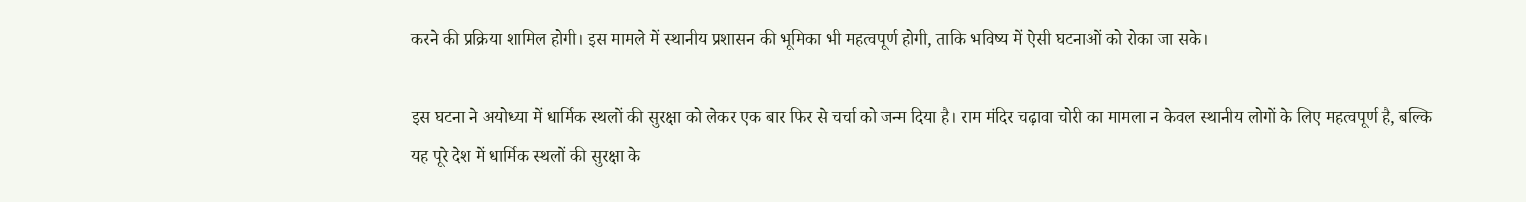करने की प्रक्रिया शामिल होगी। इस मामले में स्थानीय प्रशासन की भूमिका भी महत्वपूर्ण होगी, ताकि भविष्य में ऐसी घटनाओं को रोका जा सके।

इस घटना ने अयोध्या में धार्मिक स्थलों की सुरक्षा को लेकर एक बार फिर से चर्चा को जन्म दिया है। राम मंदिर चढ़ावा चोरी का मामला न केवल स्थानीय लोगों के लिए महत्वपूर्ण है, बल्कि यह पूरे देश में धार्मिक स्थलों की सुरक्षा के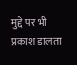मुद्दे पर भी प्रकाश डालता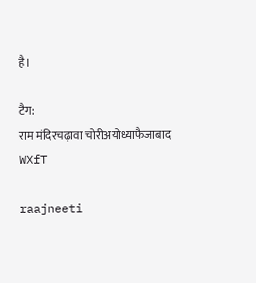है।

टैग:
राम मंदिरचढ़ावा चोरीअयोध्याफैजाबाद
WXfT

raajneeti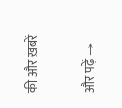की और ख़बरें

और पढ़ें →